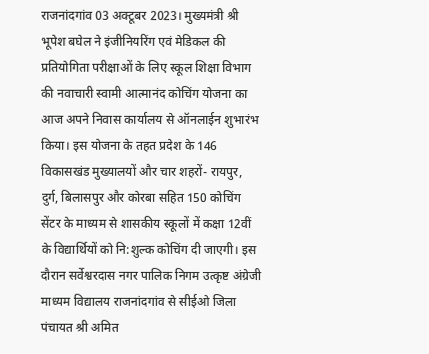राजनांदगांव 03 अक्टूबर 2023। मुख्यमंत्री श्री भूपेश बघेल ने इंजीनियरिंग एवं मेडिकल की प्रतियोगिता परीक्षाओं के लिए स्कूल शिक्षा विभाग की नवाचारी स्वामी आत्मानंद कोचिंग योजना का आज अपने निवास कार्यालय से ऑनलाईन शुभारंभ किया। इस योजना के तहत प्रदेश के 146 विकासखंड मुख्यालयों और चार शहरों- रायपुर,
दुर्ग, बिलासपुर और कोरबा सहित 150 कोचिंग सेंटर के माध्यम से शासकीय स्कूलों में कक्षा 12वीं के विद्यार्थियों को नि:शुल्क कोचिंग दी जाएगी। इस दौरान सर्वेश्वरदास नगर पालिक निगम उत्कृष्ट अंग्रेजी माध्यम विद्यालय राजनांदगांव से सीईओ जिला पंचायत श्री अमित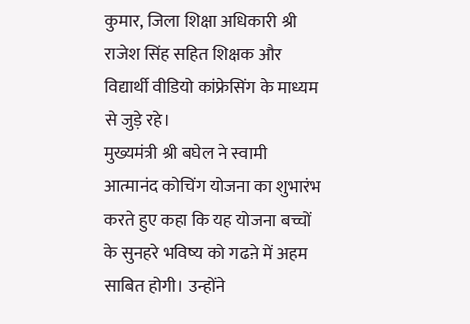कुमार, जिला शिक्षा अधिकारी श्री राजेश सिंह सहित शिक्षक और विद्यार्थी वीडियो कांफ्रेसिंग के माध्यम से जुड़े रहे।
मुख्यमंत्री श्री बघेल ने स्वामी आत्मानंद कोचिंग योजना का शुभारंभ करते हुए कहा कि यह योजना बच्चों के सुनहरे भविष्य को गढऩे में अहम साबित होगी। उन्होंने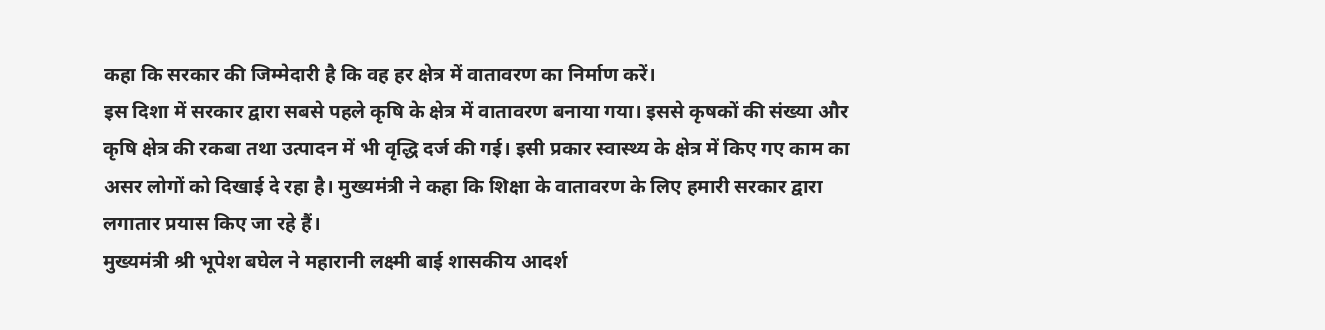कहा कि सरकार की जिम्मेदारी है कि वह हर क्षेत्र में वातावरण का निर्माण करें।
इस दिशा में सरकार द्वारा सबसे पहले कृषि के क्षेत्र में वातावरण बनाया गया। इससे कृषकों की संख्या और कृषि क्षेत्र की रकबा तथा उत्पादन में भी वृद्धि दर्ज की गई। इसी प्रकार स्वास्थ्य के क्षेत्र में किए गए काम का असर लोगों को दिखाई दे रहा है। मुख्यमंत्री ने कहा कि शिक्षा के वातावरण के लिए हमारी सरकार द्वारा लगातार प्रयास किए जा रहे हैं।
मुख्यमंत्री श्री भूपेश बघेल ने महारानी लक्ष्मी बाई शासकीय आदर्श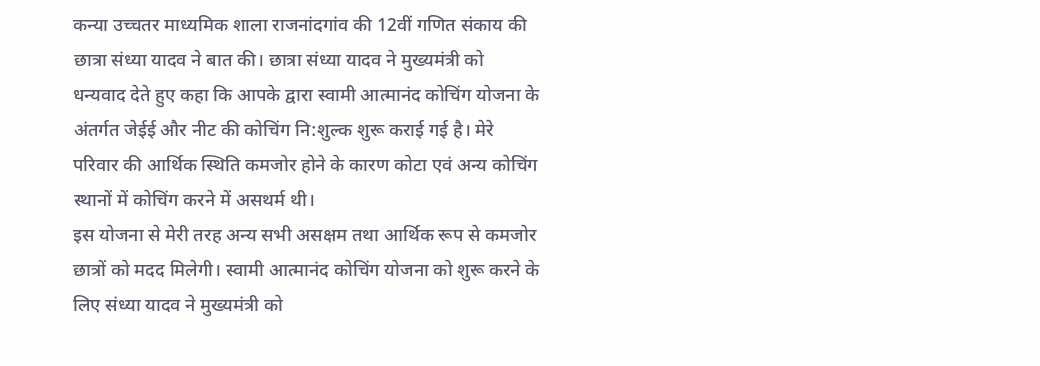कन्या उच्चतर माध्यमिक शाला राजनांदगांव की 12वीं गणित संकाय की छात्रा संध्या यादव ने बात की। छात्रा संध्या यादव ने मुख्यमंत्री को धन्यवाद देते हुए कहा कि आपके द्वारा स्वामी आत्मानंद कोचिंग योजना के अंतर्गत जेईई और नीट की कोचिंग नि:शुल्क शुरू कराई गई है। मेरे परिवार की आर्थिक स्थिति कमजोर होने के कारण कोटा एवं अन्य कोचिंग स्थानों में कोचिंग करने में असथर्म थी।
इस योजना से मेरी तरह अन्य सभी असक्षम तथा आर्थिक रूप से कमजोर छात्रों को मदद मिलेगी। स्वामी आत्मानंद कोचिंग योजना को शुरू करने के लिए संध्या यादव ने मुख्यमंत्री को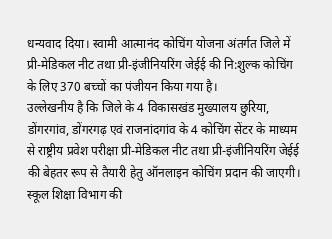धन्यवाद दिया। स्वामी आत्मानंद कोचिंग योजना अंतर्गत जिले में प्री-मेडिकल नीट तथा प्री-इंजीनियरिंग जेईई की नि:शुल्क कोचिंग के लिए 370 बच्चों का पंजीयन किया गया है।
उल्लेखनीय है कि जिले के 4 विकासखंड मुख्यालय छुरिया, डोंगरगांव, डोंगरगढ़ एवं राजनांदगांव के 4 कोचिंग सेंटर के माध्यम से राष्ट्रीय प्रवेश परीक्षा प्री-मेडिकल नीट तथा प्री-इंजीनियरिंग जेईई की बेहतर रूप से तैयारी हेतु ऑनलाइन कोचिंग प्रदान की जाएगी।
स्कूल शिक्षा विभाग की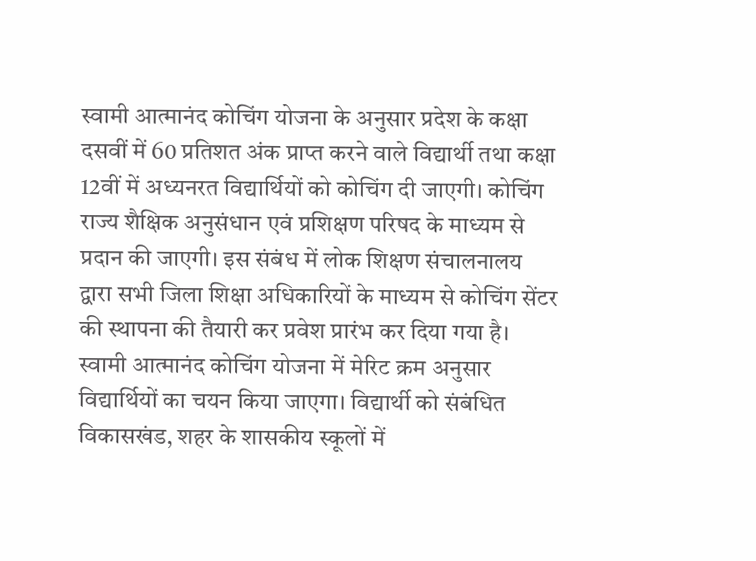स्वामी आत्मानंद कोचिंग योजना के अनुसार प्रदेश के कक्षा दसवीं में 60 प्रतिशत अंक प्राप्त करने वाले विद्यार्थी तथा कक्षा 12वीं में अध्यनरत विद्यार्थियों को कोचिंग दी जाएगी। कोचिंग राज्य शैक्षिक अनुसंधान एवं प्रशिक्षण परिषद के माध्यम से प्रदान की जाएगी। इस संबंध में लोक शिक्षण संचालनालय द्वारा सभी जिला शिक्षा अधिकारियों के माध्यम से कोचिंग सेंटर की स्थापना की तैयारी कर प्रवेश प्रारंभ कर दिया गया है।
स्वामी आत्मानंद कोचिंग योजना में मेरिट क्रम अनुसार विद्यार्थियों का चयन किया जाएगा। विद्यार्थी को संबंधित विकासखंड, शहर के शासकीय स्कूलों में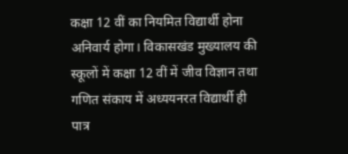कक्षा 12 वीं का नियमित विद्यार्थी होना अनिवार्य होगा। विकासखंड मुख्यालय की स्कूलों में कक्षा 12 वीं में जीव विज्ञान तथा गणित संकाय में अध्ययनरत विद्यार्थी ही पात्र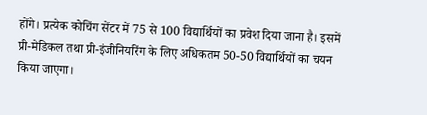होंगे। प्रत्येक कोचिंग सेंटर में 75 से 100 विद्यार्थियों का प्रवेश दिया जाना है। इसमें प्री-मेडिकल तथा प्री-इंजीनियरिंग के लिए अधिकतम 50-50 विद्यार्थियों का चयन किया जाएगा।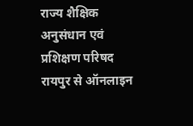राज्य शैक्षिक अनुसंधान एवं प्रशिक्षण परिषद रायपुर से ऑनलाइन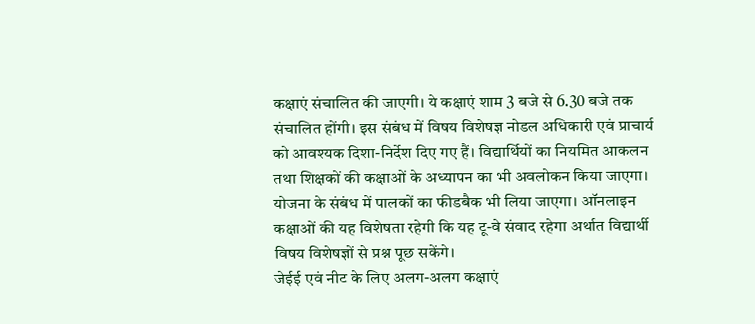कक्षाएं संचालित की जाएगी। ये कक्षाएं शाम 3 बजे से 6.30 बजे तक संचालित होंगी। इस संबंध में विषय विशेषज्ञ नोडल अधिकारी एवं प्राचार्य को आवश्यक दिशा-निर्देश दिए गए हैं। विद्यार्थियों का नियमित आकलन तथा शिक्षकों की कक्षाओं के अध्यापन का भी अवलोकन किया जाएगा। योजना के संबंध में पालकों का फीडबैक भी लिया जाएगा। ऑनलाइन कक्षाओं की यह विशेषता रहेगी कि यह टू-वे संवाद रहेगा अर्थात विद्यार्थी विषय विशेषज्ञों से प्रश्न पूछ सकेंगे।
जेईई एवं नीट के लिए अलग-अलग कक्षाएं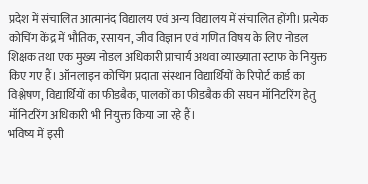प्रदेश में संचालित आत्मानंद विद्यालय एवं अन्य विद्यालय में संचालित होंगी। प्रत्येक कोचिंग केंद्र में भौतिक, रसायन, जीव विज्ञान एवं गणित विषय के लिए नोडल शिक्षक तथा एक मुख्य नोडल अधिकारी प्राचार्य अथवा व्याख्याता स्टाफ के नियुक्त किए गए हैं। ऑनलाइन कोचिंग प्रदाता संस्थान विद्यार्थियों के रिपोर्ट कार्ड का विश्लेषण, विद्यार्थियों का फीडबैक, पालकों का फीडबैक की सघन मॉनिटरिंग हेतु मॉनिटरिंग अधिकारी भी नियुक्त किया जा रहे हैं।
भविष्य में इसी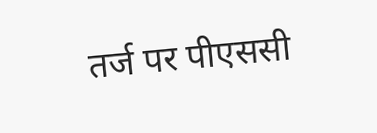तर्ज पर पीएससी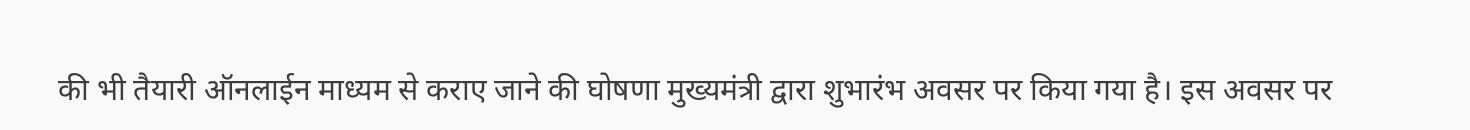की भी तैयारी ऑनलाईन माध्यम से कराए जाने की घोषणा मुख्यमंत्री द्वारा शुभारंभ अवसर पर किया गया है। इस अवसर पर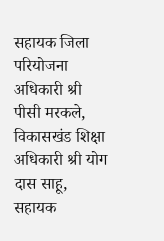सहायक जिला परियोजना अधिकारी श्री पीसी मरकले, विकासखंड शिक्षा अधिकारी श्री योग दास साहू, सहायक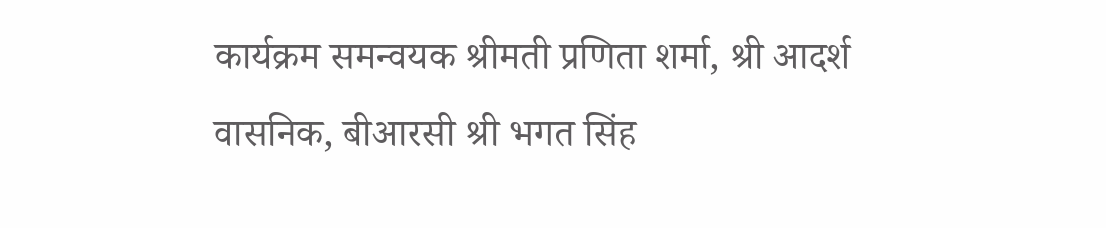कार्यक्रम समन्वयक श्रीमती प्रणिता शर्मा, श्री आदर्श वासनिक, बीआरसी श्री भगत सिंह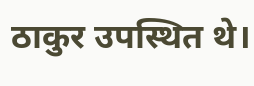ठाकुर उपस्थित थे।